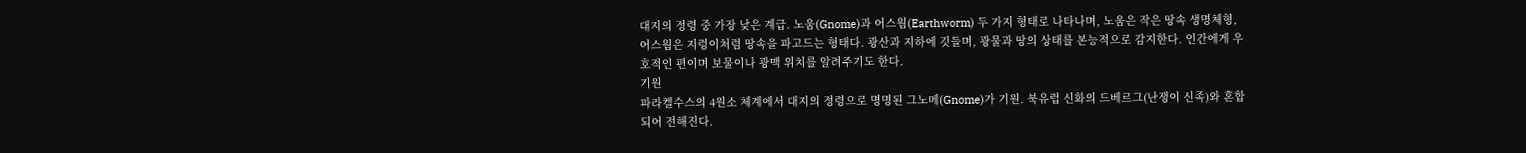대지의 정령 중 가장 낮은 계급. 노움(Gnome)과 어스웜(Earthworm) 두 가지 형태로 나타나며, 노움은 작은 땅속 생명체형, 어스웜은 지렁이처럼 땅속을 파고드는 형태다. 광산과 지하에 깃들며, 광물과 땅의 상태를 본능적으로 감지한다. 인간에게 우호적인 편이며 보물이나 광맥 위치를 알려주기도 한다.
기원
파라켈수스의 4원소 체계에서 대지의 정령으로 명명된 그노메(Gnome)가 기원. 북유럽 신화의 드베르그(난쟁이 신족)와 혼합되어 전해진다.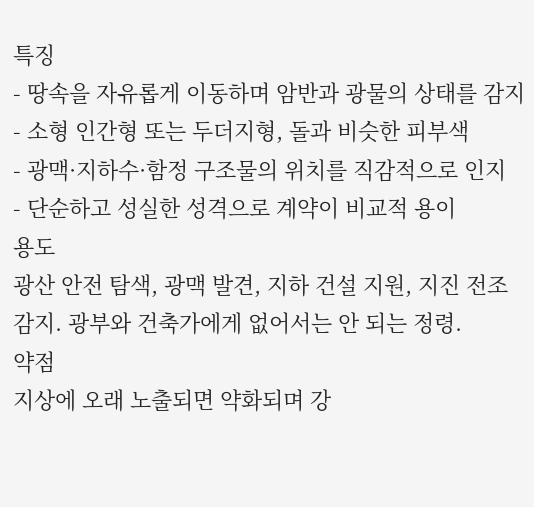특징
- 땅속을 자유롭게 이동하며 암반과 광물의 상태를 감지
- 소형 인간형 또는 두더지형, 돌과 비슷한 피부색
- 광맥·지하수·함정 구조물의 위치를 직감적으로 인지
- 단순하고 성실한 성격으로 계약이 비교적 용이
용도
광산 안전 탐색, 광맥 발견, 지하 건설 지원, 지진 전조 감지. 광부와 건축가에게 없어서는 안 되는 정령.
약점
지상에 오래 노출되면 약화되며 강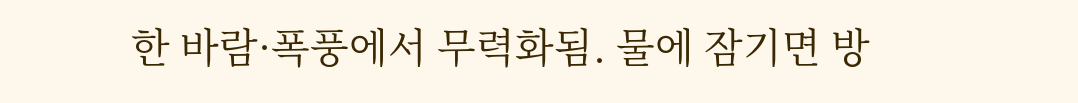한 바람·폭풍에서 무력화됨. 물에 잠기면 방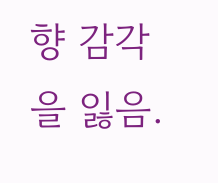향 감각을 잃음.